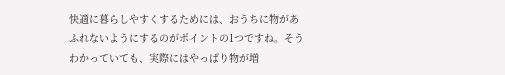快適に暮らしやすくするためには、おうちに物があふれないようにするのがポイントの1つですね。そうわかっていても、実際にはやっぱり物が増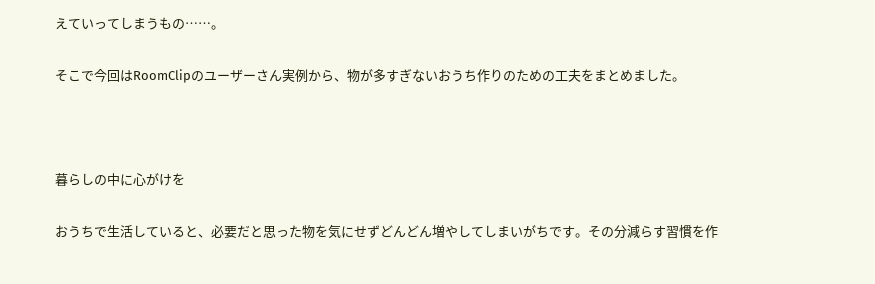えていってしまうもの……。

そこで今回はRoomClipのユーザーさん実例から、物が多すぎないおうち作りのための工夫をまとめました。



暮らしの中に心がけを

おうちで生活していると、必要だと思った物を気にせずどんどん増やしてしまいがちです。その分減らす習慣を作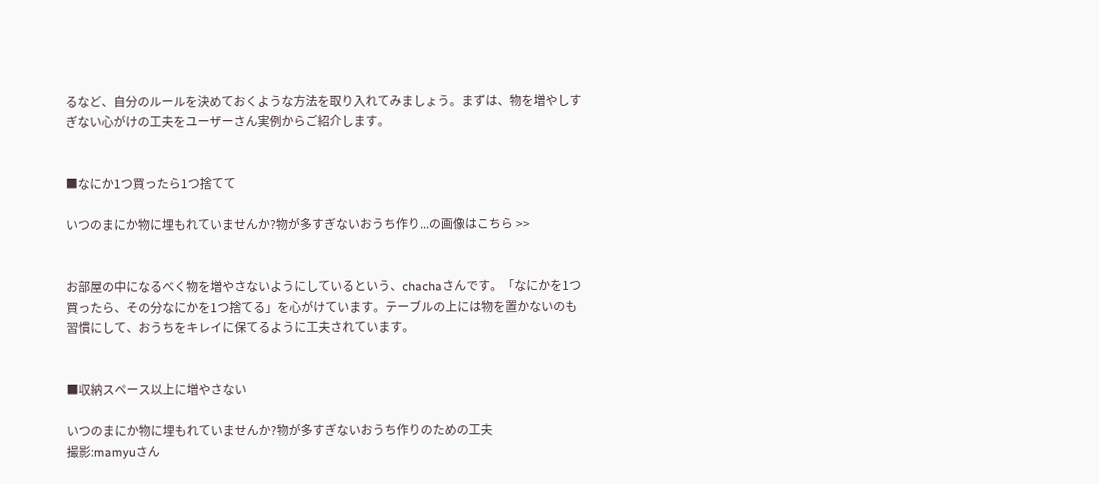るなど、自分のルールを決めておくような方法を取り入れてみましょう。まずは、物を増やしすぎない心がけの工夫をユーザーさん実例からご紹介します。


■なにか1つ買ったら1つ捨てて

いつのまにか物に埋もれていませんか?物が多すぎないおうち作り...の画像はこちら >>


お部屋の中になるべく物を増やさないようにしているという、chachaさんです。「なにかを1つ買ったら、その分なにかを1つ捨てる」を心がけています。テーブルの上には物を置かないのも習慣にして、おうちをキレイに保てるように工夫されています。


■収納スペース以上に増やさない

いつのまにか物に埋もれていませんか?物が多すぎないおうち作りのための工夫
撮影:mamyuさん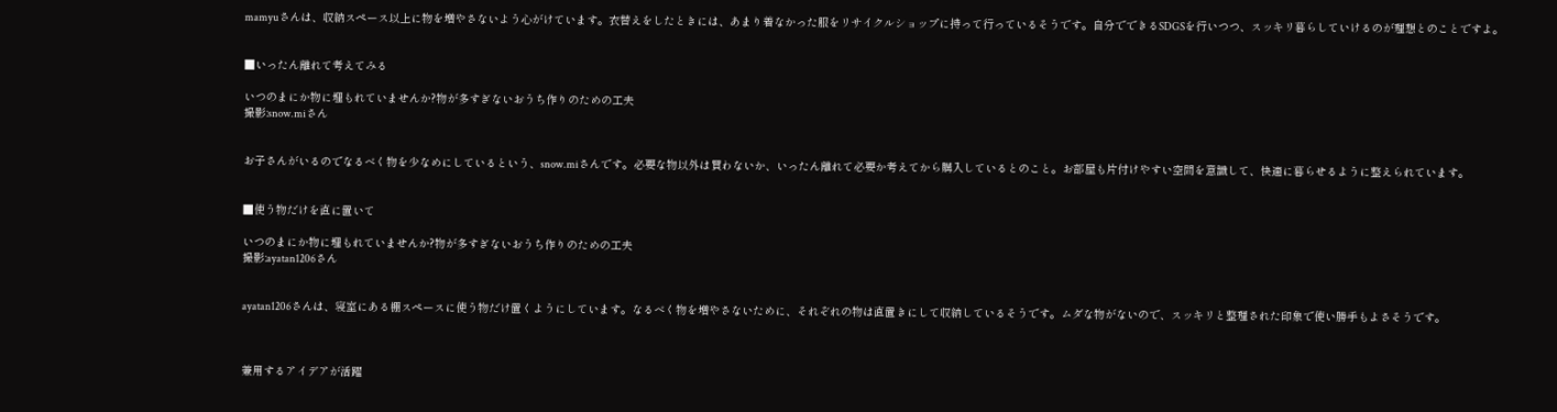mamyuさんは、収納スペース以上に物を増やさないよう心がけています。衣替えをしたときには、あまり着なかった服をリサイクルショップに持って行っているそうです。自分でできるSDGSを行いつつ、スッキリ暮らしていけるのが理想とのことですよ。


■いったん離れて考えてみる

いつのまにか物に埋もれていませんか?物が多すぎないおうち作りのための工夫
撮影:snow.miさん


お子さんがいるのでなるべく物を少なめにしているという、snow.miさんです。必要な物以外は買わないか、いったん離れて必要か考えてから購入しているとのこと。お部屋も片付けやすい空間を意識して、快適に暮らせるように整えられています。


■使う物だけを直に置いて

いつのまにか物に埋もれていませんか?物が多すぎないおうち作りのための工夫
撮影:ayatan1206さん


ayatan1206さんは、寝室にある棚スペースに使う物だけ置くようにしています。なるべく物を増やさないために、それぞれの物は直置きにして収納しているそうです。ムダな物がないので、スッキリと整理された印象で使い勝手もよさそうです。



兼用するアイデアが活躍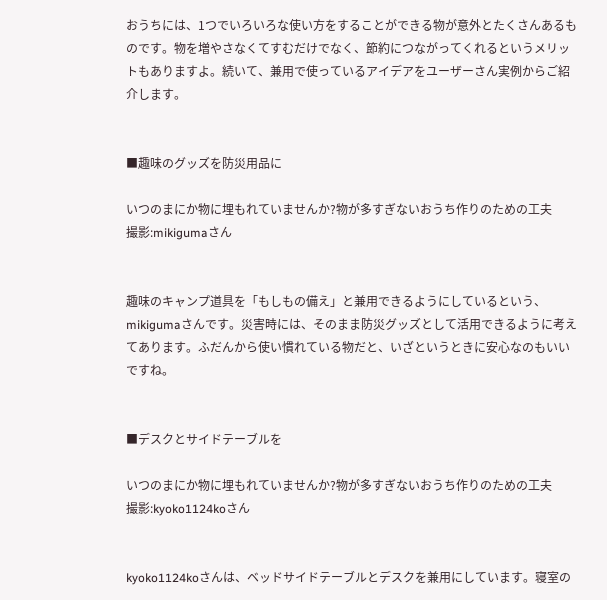おうちには、1つでいろいろな使い方をすることができる物が意外とたくさんあるものです。物を増やさなくてすむだけでなく、節約につながってくれるというメリットもありますよ。続いて、兼用で使っているアイデアをユーザーさん実例からご紹介します。


■趣味のグッズを防災用品に

いつのまにか物に埋もれていませんか?物が多すぎないおうち作りのための工夫
撮影:mikigumaさん


趣味のキャンプ道具を「もしもの備え」と兼用できるようにしているという、mikigumaさんです。災害時には、そのまま防災グッズとして活用できるように考えてあります。ふだんから使い慣れている物だと、いざというときに安心なのもいいですね。


■デスクとサイドテーブルを

いつのまにか物に埋もれていませんか?物が多すぎないおうち作りのための工夫
撮影:kyoko1124koさん


kyoko1124koさんは、ベッドサイドテーブルとデスクを兼用にしています。寝室の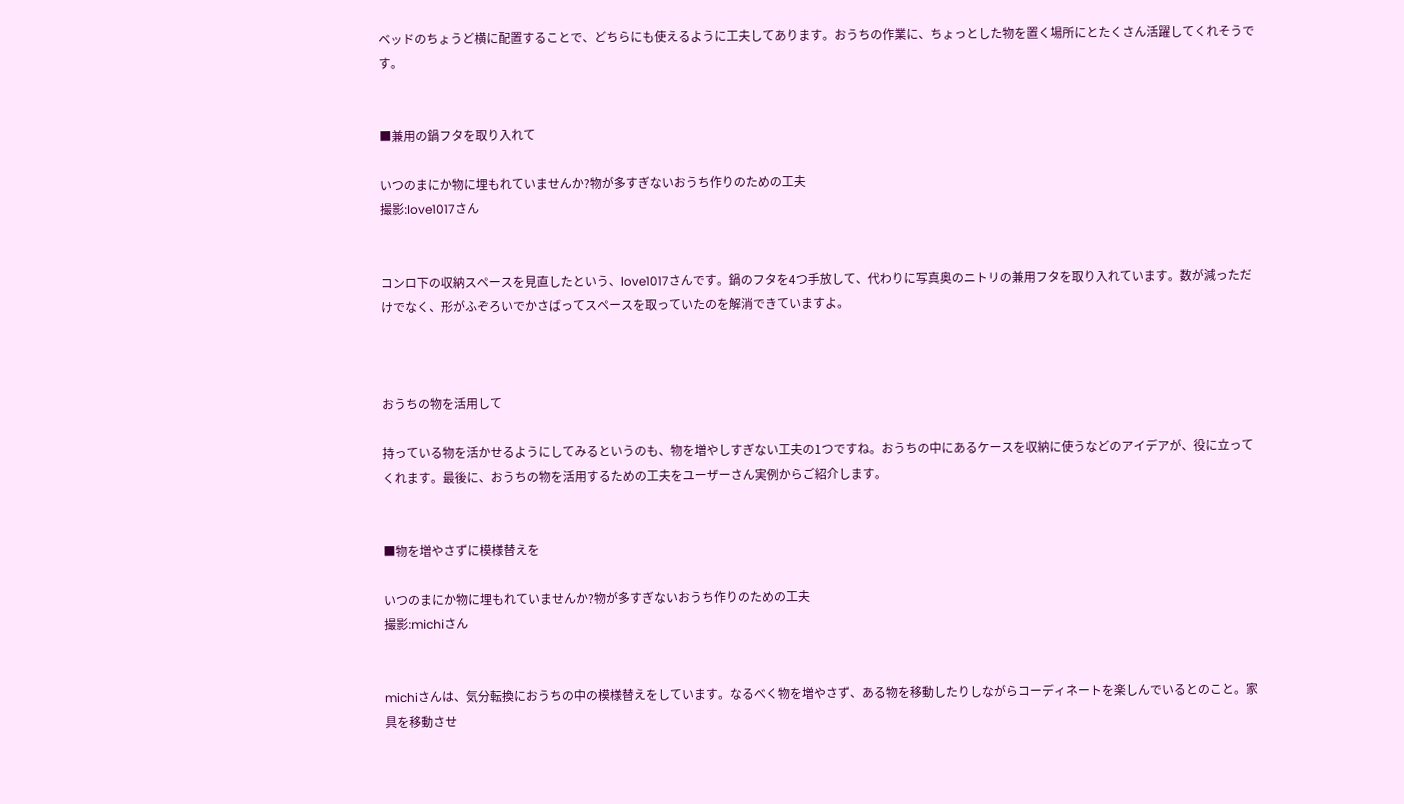ベッドのちょうど横に配置することで、どちらにも使えるように工夫してあります。おうちの作業に、ちょっとした物を置く場所にとたくさん活躍してくれそうです。


■兼用の鍋フタを取り入れて

いつのまにか物に埋もれていませんか?物が多すぎないおうち作りのための工夫
撮影:love1017さん


コンロ下の収納スペースを見直したという、love1017さんです。鍋のフタを4つ手放して、代わりに写真奥のニトリの兼用フタを取り入れています。数が減っただけでなく、形がふぞろいでかさばってスペースを取っていたのを解消できていますよ。



おうちの物を活用して

持っている物を活かせるようにしてみるというのも、物を増やしすぎない工夫の1つですね。おうちの中にあるケースを収納に使うなどのアイデアが、役に立ってくれます。最後に、おうちの物を活用するための工夫をユーザーさん実例からご紹介します。


■物を増やさずに模様替えを

いつのまにか物に埋もれていませんか?物が多すぎないおうち作りのための工夫
撮影:michiさん


michiさんは、気分転換におうちの中の模様替えをしています。なるべく物を増やさず、ある物を移動したりしながらコーディネートを楽しんでいるとのこと。家具を移動させ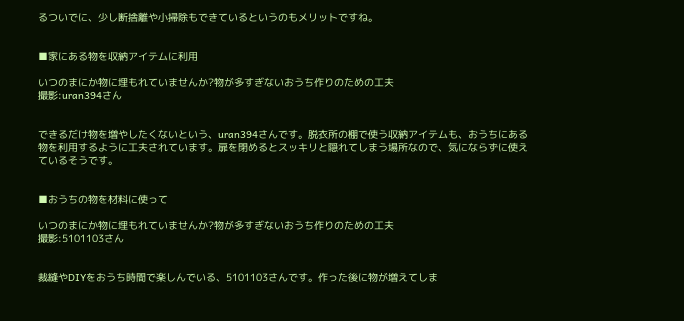るついでに、少し断捨離や小掃除もできているというのもメリットですね。


■家にある物を収納アイテムに利用

いつのまにか物に埋もれていませんか?物が多すぎないおうち作りのための工夫
撮影:uran394さん


できるだけ物を増やしたくないという、uran394さんです。脱衣所の棚で使う収納アイテムも、おうちにある物を利用するように工夫されています。扉を閉めるとスッキリと隠れてしまう場所なので、気にならずに使えているそうです。


■おうちの物を材料に使って

いつのまにか物に埋もれていませんか?物が多すぎないおうち作りのための工夫
撮影:5101103さん


裁縫やDIYをおうち時間で楽しんでいる、5101103さんです。作った後に物が増えてしま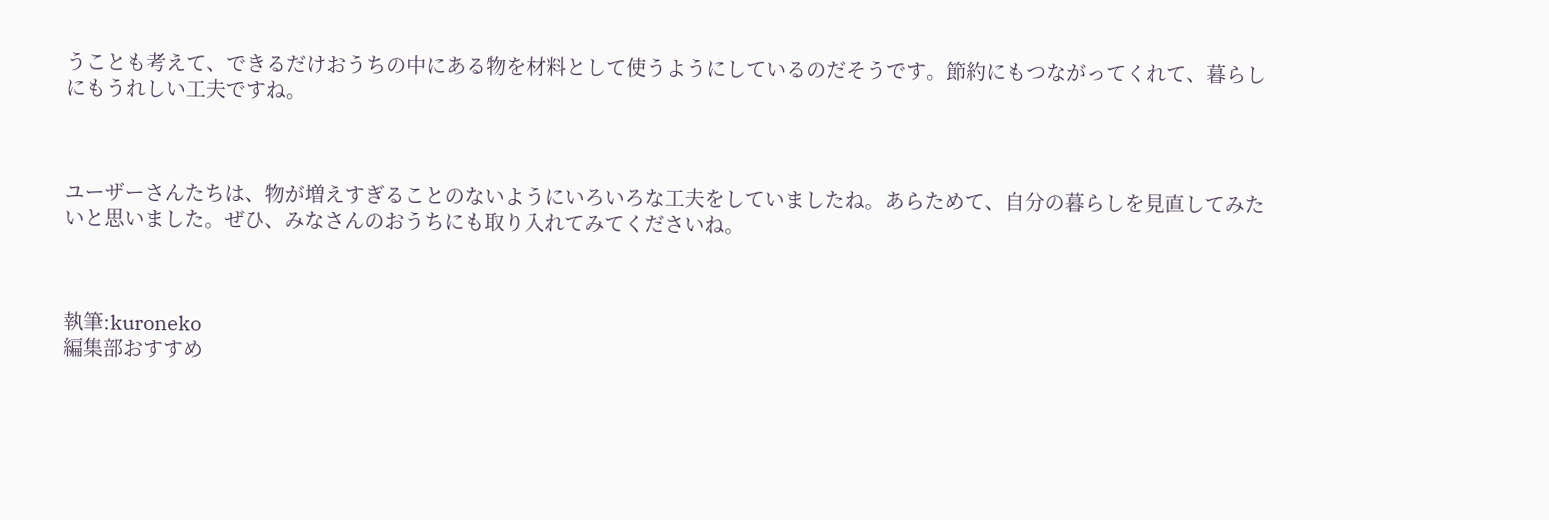うことも考えて、できるだけおうちの中にある物を材料として使うようにしているのだそうです。節約にもつながってくれて、暮らしにもうれしい工夫ですね。



ユーザーさんたちは、物が増えすぎることのないようにいろいろな工夫をしていましたね。あらためて、自分の暮らしを見直してみたいと思いました。ぜひ、みなさんのおうちにも取り入れてみてくださいね。



執筆:kuroneko
編集部おすすめ